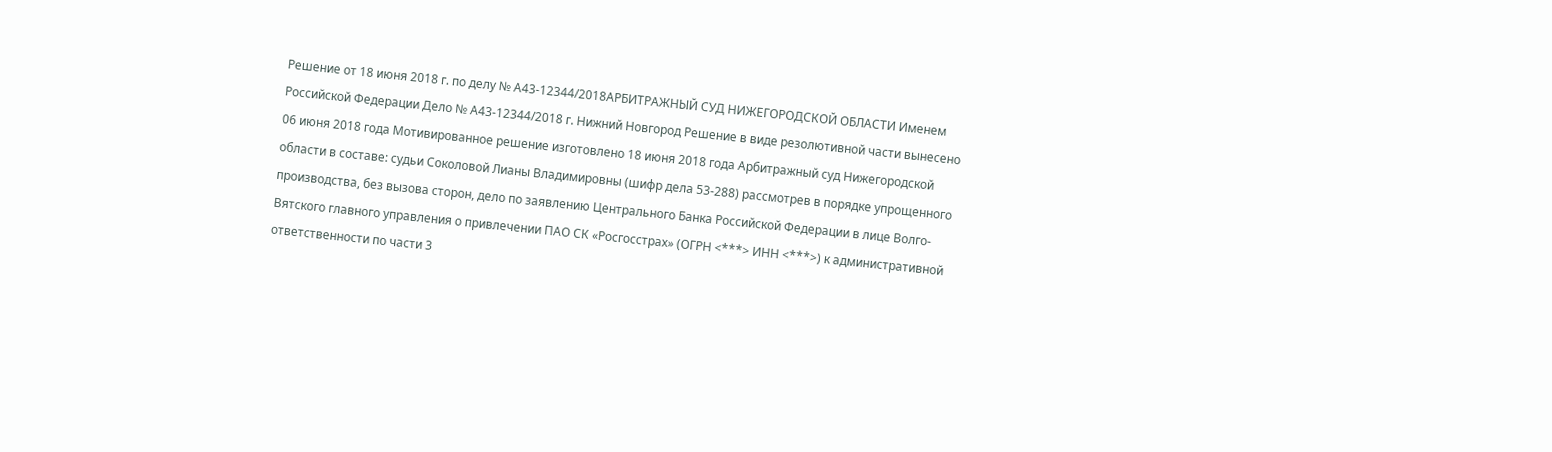Решение от 18 июня 2018 г. по делу № А43-12344/2018АРБИТРАЖНЫЙ СУД НИЖЕГОРОДСКОЙ ОБЛАСТИ Именем Российской Федерации Дело № А43-12344/2018 г. Нижний Новгород Решение в виде резолютивной части вынесено 06 июня 2018 года Мотивированное решение изготовлено 18 июня 2018 года Арбитражный суд Нижегородской области в составе: судьи Соколовой Лианы Владимировны (шифр дела 53-288) рассмотрев в порядке упрощенного производства, без вызова сторон, дело по заявлению Центрального Банка Российской Федерации в лице Волго-Вятского главного управления о привлечении ПАО СК «Росгосстрах» (ОГРН <***> ИНН <***>) к административной ответственности по части 3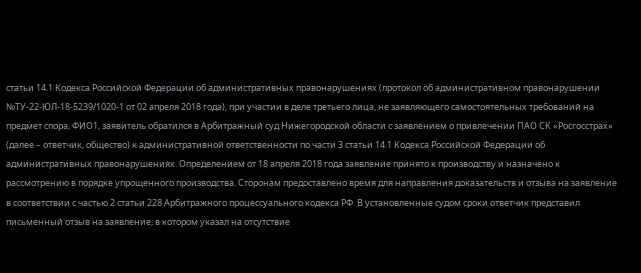статьи 14.1 Кодекса Российской Федерации об административных правонарушениях (протокол об административном правонарушении №ТУ-22-ЮЛ-18-5239/1020-1 от 02 апреля 2018 года), при участии в деле третьего лица, не заявляющего самостоятельных требований на предмет спора, ФИО1, заявитель обратился в Арбитражный суд Нижегородской области с заявлением о привлечении ПАО СК «Росгосстрах» (далее – ответчик, общество) к административной ответственности по части 3 статьи 14.1 Кодекса Российской Федерации об административных правонарушениях. Определением от 18 апреля 2018 года заявление принято к производству и назначено к рассмотрению в порядке упрощенного производства. Сторонам предоставлено время для направления доказательств и отзыва на заявление в соответствии с частью 2 статьи 228 Арбитражного процессуального кодекса РФ. В установленные судом сроки ответчик представил письменный отзыв на заявление, в котором указал на отсутствие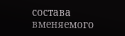состава вменяемого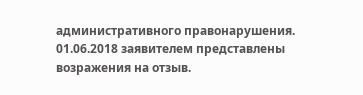административного правонарушения. 01.06.2018 заявителем представлены возражения на отзыв.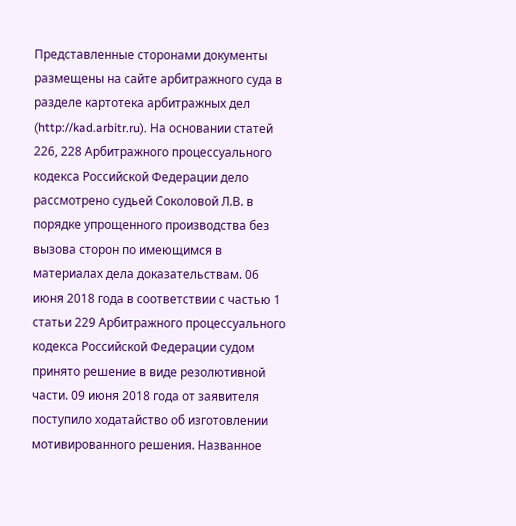Представленные сторонами документы размещены на сайте арбитражного суда в разделе картотека арбитражных дел (http://kad.arbitr.ru). На основании статей 226, 228 Арбитражного процессуального кодекса Российской Федерации дело рассмотрено судьей Соколовой Л.В. в порядке упрощенного производства без вызова сторон по имеющимся в материалах дела доказательствам. 06 июня 2018 года в соответствии с частью 1 статьи 229 Арбитражного процессуального кодекса Российской Федерации судом принято решение в виде резолютивной части. 09 июня 2018 года от заявителя поступило ходатайство об изготовлении мотивированного решения. Названное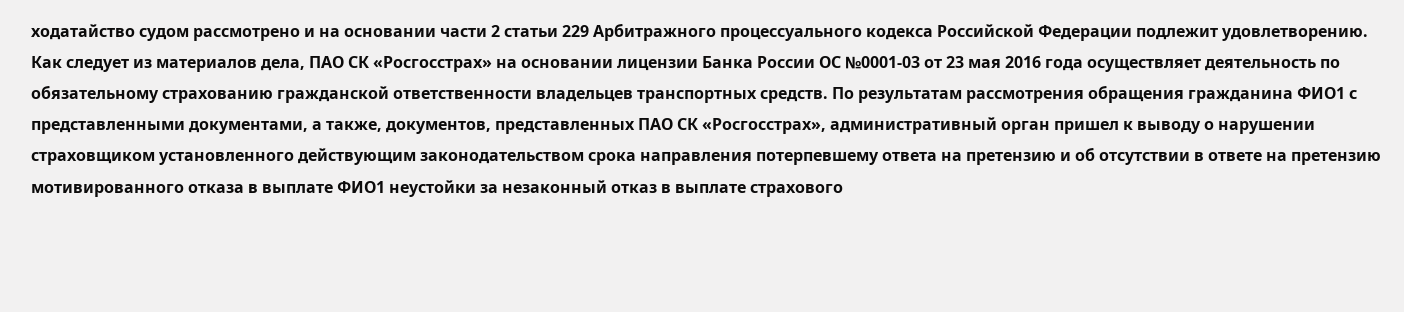ходатайство судом рассмотрено и на основании части 2 статьи 229 Арбитражного процессуального кодекса Российской Федерации подлежит удовлетворению. Как следует из материалов дела, ПАО СК «Росгосстрах» на основании лицензии Банка России ОС №0001-03 от 23 мая 2016 года осуществляет деятельность по обязательному страхованию гражданской ответственности владельцев транспортных средств. По результатам рассмотрения обращения гражданина ФИО1 с представленными документами, а также, документов, представленных ПАО СК «Росгосстрах», административный орган пришел к выводу о нарушении страховщиком установленного действующим законодательством срока направления потерпевшему ответа на претензию и об отсутствии в ответе на претензию мотивированного отказа в выплате ФИО1 неустойки за незаконный отказ в выплате страхового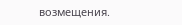возмещения.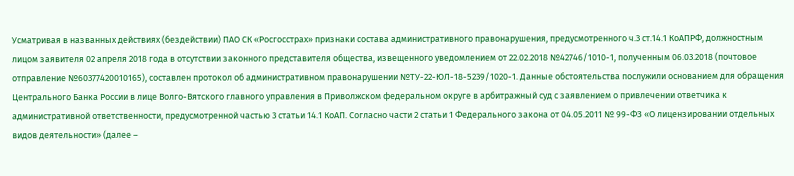Усматривая в названных действиях (бездействии) ПАО СК «Росгосстрах» признаки состава административного правонарушения, предусмотренного ч.3 ст.14.1 КоАПРФ, должностным лицом заявителя 02 апреля 2018 года в отсутствии законного представителя общества, извещенного уведомлением от 22.02.2018 №42746/1010-1, полученным 06.03.2018 (почтовое отправление №60377420010165), составлен протокол об административном правонарушении №ТУ-22-ЮЛ-18-5239/1020-1. Данные обстоятельства послужили основанием для обращения Центрального Банка России в лице Волго-Вятского главного управления в Приволжском федеральном округе в арбитражный суд с заявлением о привлечении ответчика к административной ответственности, предусмотренной частью 3 статьи 14.1 КоАП. Согласно части 2 статьи 1 Федерального закона от 04.05.2011 № 99-ФЗ «О лицензировании отдельных видов деятельности» (далее –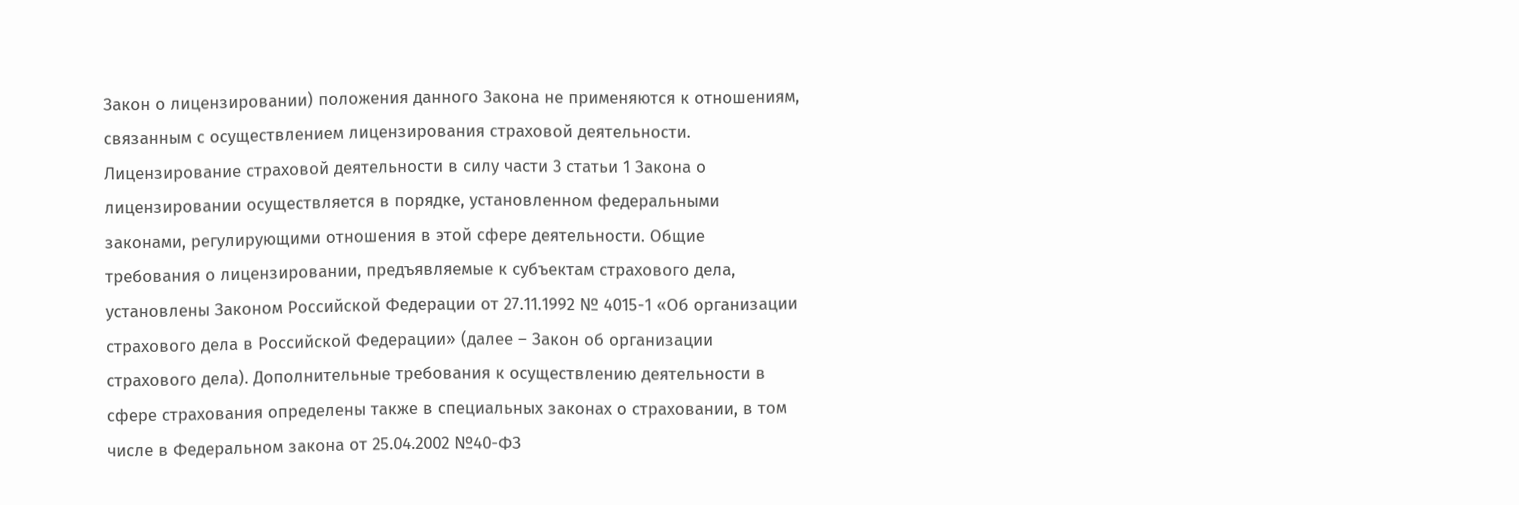Закон о лицензировании) положения данного Закона не применяются к отношениям, связанным с осуществлением лицензирования страховой деятельности. Лицензирование страховой деятельности в силу части 3 статьи 1 Закона о лицензировании осуществляется в порядке, установленном федеральными законами, регулирующими отношения в этой сфере деятельности. Общие требования о лицензировании, предъявляемые к субъектам страхового дела, установлены Законом Российской Федерации от 27.11.1992 № 4015-1 «Об организации страхового дела в Российской Федерации» (далее – Закон об организации страхового дела). Дополнительные требования к осуществлению деятельности в сфере страхования определены также в специальных законах о страховании, в том числе в Федеральном закона от 25.04.2002 №40-ФЗ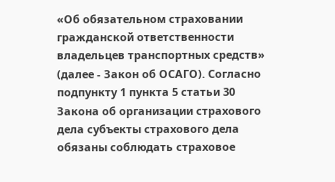«Об обязательном страховании гражданской ответственности владельцев транспортных средств» (далее - Закон об ОСАГО). Согласно подпункту 1 пункта 5 статьи 30 Закона об организации страхового дела субъекты страхового дела обязаны соблюдать страховое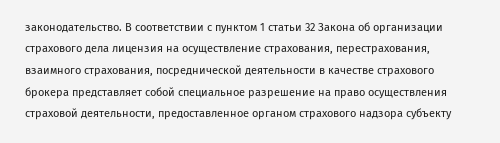законодательство. В соответствии с пунктом 1 статьи 32 Закона об организации страхового дела лицензия на осуществление страхования, перестрахования, взаимного страхования, посреднической деятельности в качестве страхового брокера представляет собой специальное разрешение на право осуществления страховой деятельности, предоставленное органом страхового надзора субъекту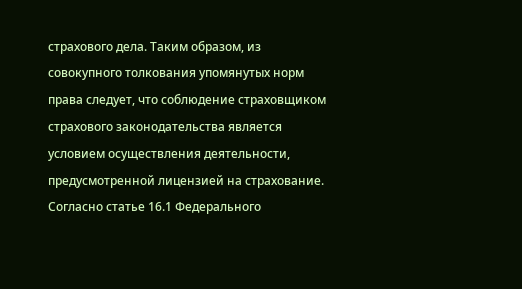страхового дела. Таким образом, из совокупного толкования упомянутых норм права следует, что соблюдение страховщиком страхового законодательства является условием осуществления деятельности, предусмотренной лицензией на страхование. Согласно статье 16.1 Федерального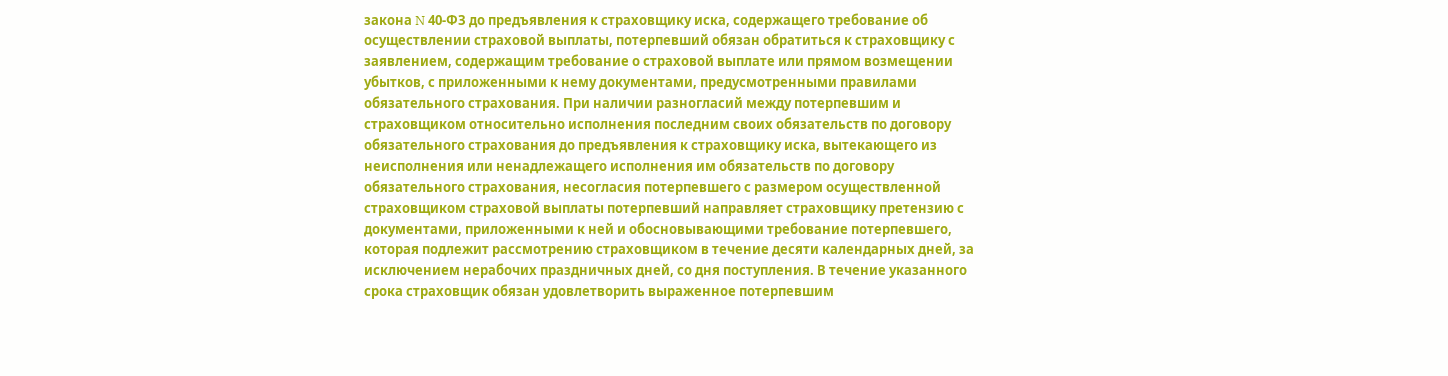закона N 40-ФЗ до предъявления к страховщику иска, содержащего требование об осуществлении страховой выплаты, потерпевший обязан обратиться к страховщику с заявлением, содержащим требование о страховой выплате или прямом возмещении убытков, с приложенными к нему документами, предусмотренными правилами обязательного страхования. При наличии разногласий между потерпевшим и страховщиком относительно исполнения последним своих обязательств по договору обязательного страхования до предъявления к страховщику иска, вытекающего из неисполнения или ненадлежащего исполнения им обязательств по договору обязательного страхования, несогласия потерпевшего с размером осуществленной страховщиком страховой выплаты потерпевший направляет страховщику претензию с документами, приложенными к ней и обосновывающими требование потерпевшего, которая подлежит рассмотрению страховщиком в течение десяти календарных дней, за исключением нерабочих праздничных дней, со дня поступления. В течение указанного срока страховщик обязан удовлетворить выраженное потерпевшим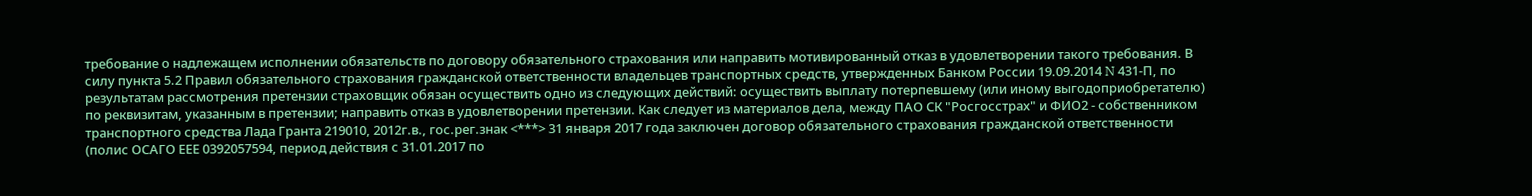требование о надлежащем исполнении обязательств по договору обязательного страхования или направить мотивированный отказ в удовлетворении такого требования. В силу пункта 5.2 Правил обязательного страхования гражданской ответственности владельцев транспортных средств, утвержденных Банком России 19.09.2014 N 431-П, по результатам рассмотрения претензии страховщик обязан осуществить одно из следующих действий: осуществить выплату потерпевшему (или иному выгодоприобретателю) по реквизитам, указанным в претензии; направить отказ в удовлетворении претензии. Как следует из материалов дела, между ПАО СК "Росгосстрах" и ФИО2 - собственником транспортного средства Лада Гранта 219010, 2012г.в., гос.рег.знак <***> 31 января 2017 года заключен договор обязательного страхования гражданской ответственности (полис ОСАГО ЕЕЕ 0392057594, период действия с 31.01.2017 по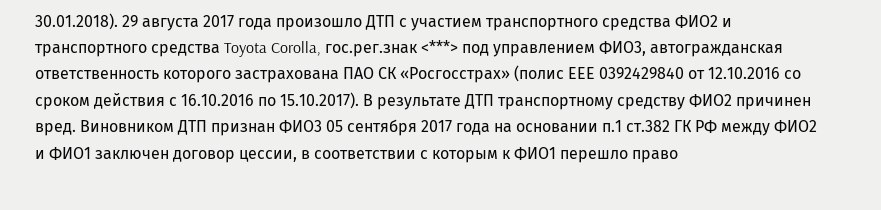30.01.2018). 29 августа 2017 года произошло ДТП с участием транспортного средства ФИО2 и транспортного средства Toyota Corolla, гос.рег.знак <***> под управлением ФИО3, автогражданская ответственность которого застрахована ПАО СК «Росгосстрах» (полис ЕЕЕ 0392429840 от 12.10.2016 со сроком действия с 16.10.2016 по 15.10.2017). В результате ДТП транспортному средству ФИО2 причинен вред. Виновником ДТП признан ФИО3 05 сентября 2017 года на основании п.1 ст.382 ГК РФ между ФИО2 и ФИО1 заключен договор цессии, в соответствии с которым к ФИО1 перешло право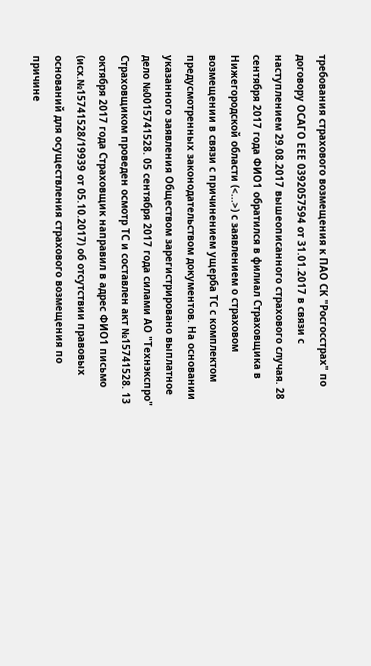требования страхового возмещения к ПАО СК "Росгосстрах" по договору ОСАГО ЕЕЕ 0392057594 от 31.01.2017 в связи с наступлением 29.08.2017 вышеописанного страхового случая. 28 сентября 2017 года ФИО1 обратился в филиал Страховщика в Нижегородской области (<...>) с заявлением о страховом возмещении в связи с причинением ущерба ТС с комплектом предусмотренных законодательством документов. На основании указанного заявления Обществом зарегистрировано выплатное дело №0015741528. 05 сентября 2017 года силами АО "Технэкспро" Страховщиком проведен осмотр ТС и составлен акт №15741528. 13 октября 2017 года Страховщик направил в адрес ФИО1 письмо (исх.№15741528/19939 от 05.10.2017) об отсутствии правовых оснований для осуществления страхового возмещения по причине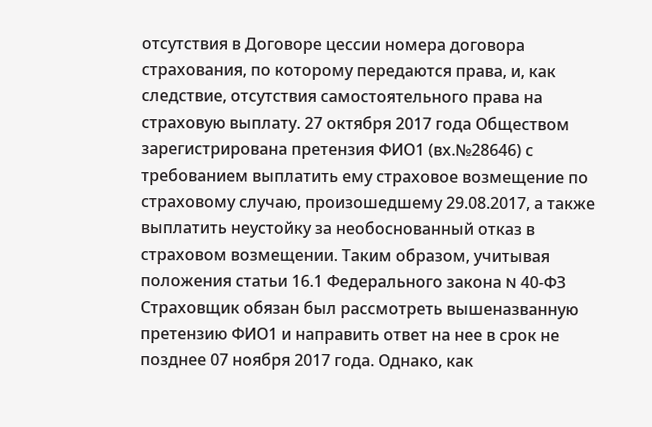отсутствия в Договоре цессии номера договора страхования, по которому передаются права, и, как следствие, отсутствия самостоятельного права на страховую выплату. 27 октября 2017 года Обществом зарегистрирована претензия ФИО1 (вх.№28646) с требованием выплатить ему страховое возмещение по страховому случаю, произошедшему 29.08.2017, а также выплатить неустойку за необоснованный отказ в страховом возмещении. Таким образом, учитывая положения статьи 16.1 Федерального закона N 40-ФЗ Страховщик обязан был рассмотреть вышеназванную претензию ФИО1 и направить ответ на нее в срок не позднее 07 ноября 2017 года. Однако, как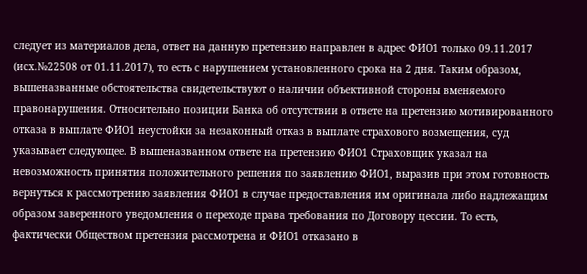следует из материалов дела, ответ на данную претензию направлен в адрес ФИО1 только 09.11.2017 (исх.№22508 от 01.11.2017), то есть с нарушением установленного срока на 2 дня. Таким образом, вышеназванные обстоятельства свидетельствуют о наличии объективной стороны вменяемого правонарушения. Относительно позиции Банка об отсутствии в ответе на претензию мотивированного отказа в выплате ФИО1 неустойки за незаконный отказ в выплате страхового возмещения, суд указывает следующее. В вышеназванном ответе на претензию ФИО1 Страховщик указал на невозможность принятия положительного решения по заявлению ФИО1, выразив при этом готовность вернуться к рассмотрению заявления ФИО1 в случае предоставления им оригинала либо надлежащим образом заверенного уведомления о переходе права требования по Договору цессии. То есть, фактически Обществом претензия рассмотрена и ФИО1 отказано в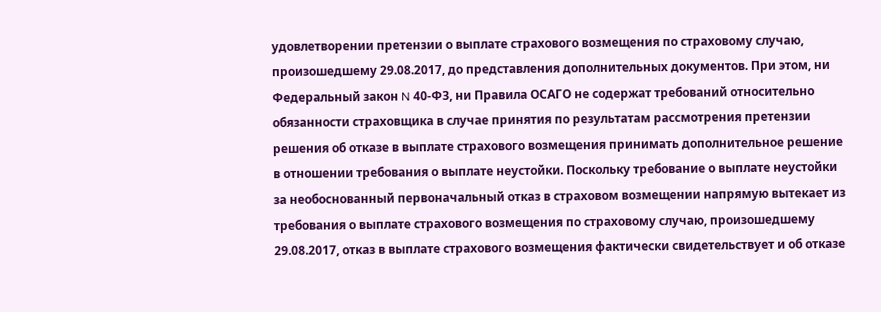удовлетворении претензии о выплате страхового возмещения по страховому случаю, произошедшему 29.08.2017, до представления дополнительных документов. При этом, ни Федеральный закон N 40-ФЗ, ни Правила ОСАГО не содержат требований относительно обязанности страховщика в случае принятия по результатам рассмотрения претензии решения об отказе в выплате страхового возмещения принимать дополнительное решение в отношении требования о выплате неустойки. Поскольку требование о выплате неустойки за необоснованный первоначальный отказ в страховом возмещении напрямую вытекает из требования о выплате страхового возмещения по страховому случаю, произошедшему 29.08.2017, отказ в выплате страхового возмещения фактически свидетельствует и об отказе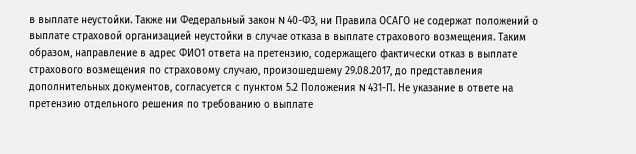в выплате неустойки. Также ни Федеральный закон N 40-ФЗ, ни Правила ОСАГО не содержат положений о выплате страховой организацией неустойки в случае отказа в выплате страхового возмещения. Таким образом, направление в адрес ФИО1 ответа на претензию, содержащего фактически отказ в выплате страхового возмещения по страховому случаю, произошедшему 29.08.2017, до представления дополнительных документов, согласуется с пунктом 5.2 Положения N 431-П. Не указание в ответе на претензию отдельного решения по требованию о выплате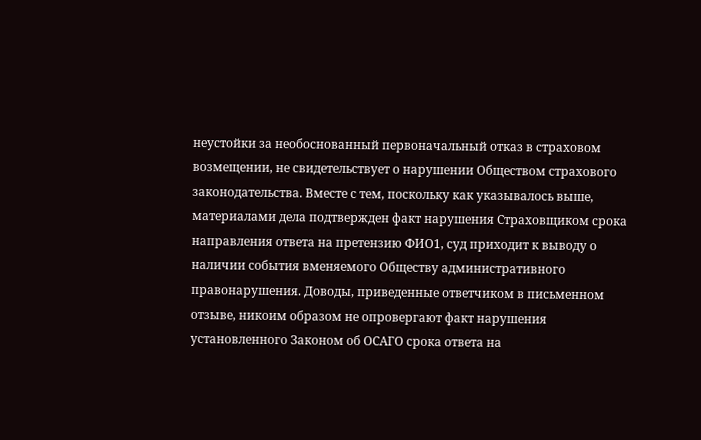неустойки за необоснованный первоначальный отказ в страховом возмещении, не свидетельствует о нарушении Обществом страхового законодательства. Вместе с тем, поскольку как указывалось выше, материалами дела подтвержден факт нарушения Страховщиком срока направления ответа на претензию ФИО1, суд приходит к выводу о наличии события вменяемого Обществу административного правонарушения. Доводы, приведенные ответчиком в письменном отзыве, никоим образом не опровергают факт нарушения установленного Законом об ОСАГО срока ответа на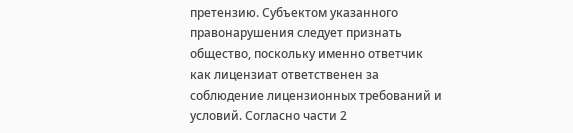претензию. Субъектом указанного правонарушения следует признать общество, поскольку именно ответчик как лицензиат ответственен за соблюдение лицензионных требований и условий. Согласно части 2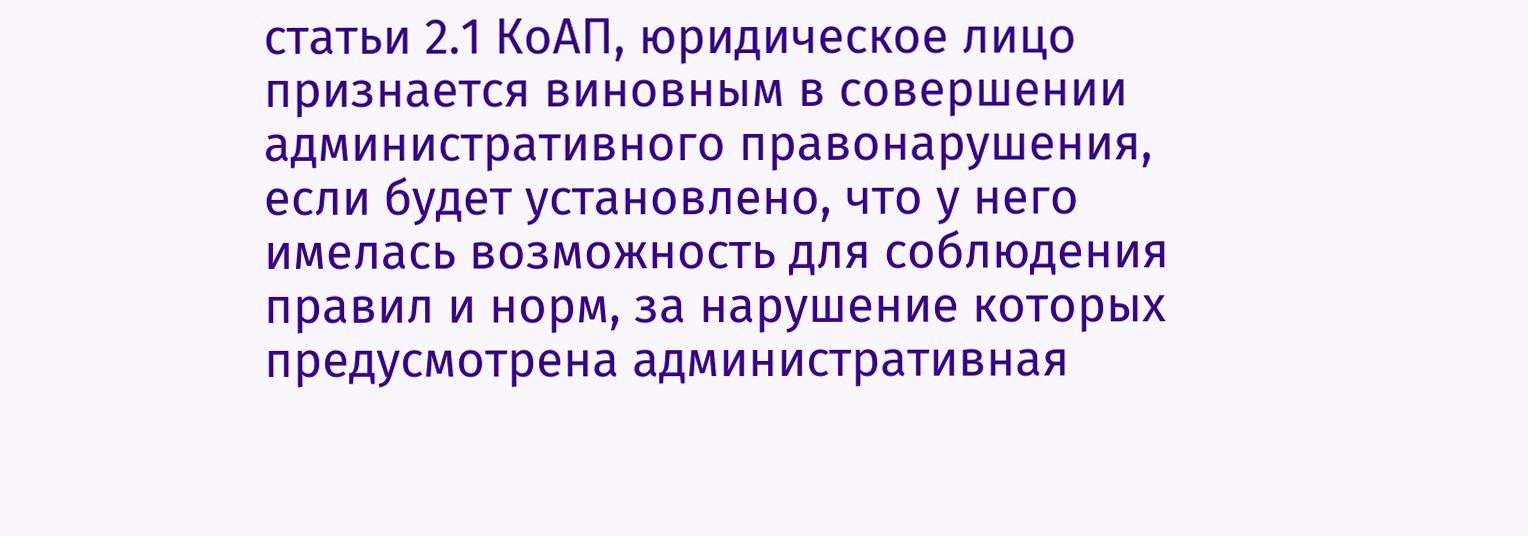статьи 2.1 КоАП, юридическое лицо признается виновным в совершении административного правонарушения, если будет установлено, что у него имелась возможность для соблюдения правил и норм, за нарушение которых предусмотрена административная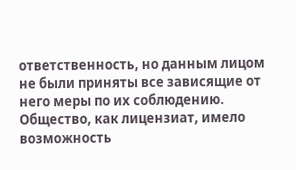ответственность, но данным лицом не были приняты все зависящие от него меры по их соблюдению. Общество, как лицензиат, имело возможность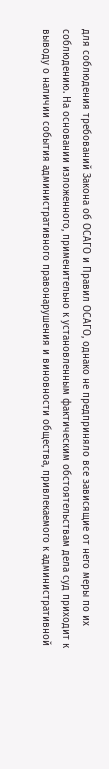для соблюдения требований Закона об ОСАГО и Правил ОСАГО, однако не предприняло все зависящие от него меры по их соблюдению. На основании изложенного, применительно к установленным фактическим обстоятельствам дела суд приходит к выводу о наличии события административного правонарушения и виновности общества, привлекаемого к административной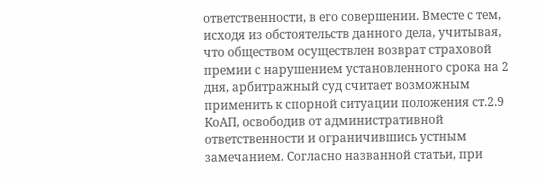ответственности, в его совершении. Вместе с тем, исходя из обстоятельств данного дела, учитывая, что обществом осуществлен возврат страховой премии с нарушением установленного срока на 2 дня, арбитражный суд считает возможным применить к спорной ситуации положения ст.2.9 КоАП, освободив от административной ответственности и ограничившись устным замечанием. Согласно названной статьи, при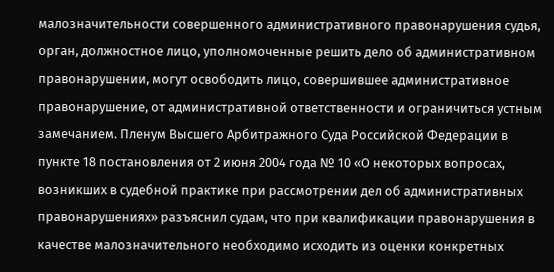малозначительности совершенного административного правонарушения судья, орган, должностное лицо, уполномоченные решить дело об административном правонарушении, могут освободить лицо, совершившее административное правонарушение, от административной ответственности и ограничиться устным замечанием. Пленум Высшего Арбитражного Суда Российской Федерации в пункте 18 постановления от 2 июня 2004 года № 10 «О некоторых вопросах, возникших в судебной практике при рассмотрении дел об административных правонарушениях» разъяснил судам, что при квалификации правонарушения в качестве малозначительного необходимо исходить из оценки конкретных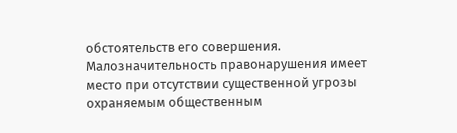обстоятельств его совершения. Малозначительность правонарушения имеет место при отсутствии существенной угрозы охраняемым общественным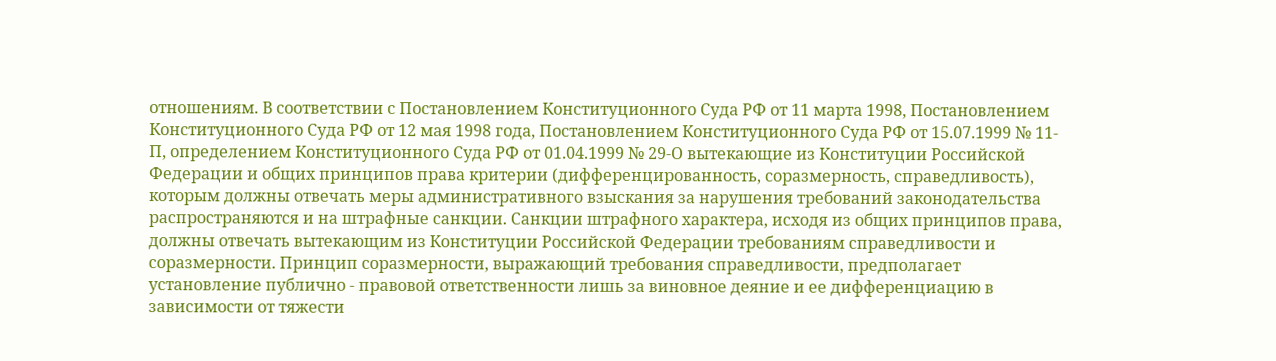отношениям. В соответствии с Постановлением Конституционного Суда РФ от 11 марта 1998, Постановлением Конституционного Суда РФ от 12 мая 1998 года, Постановлением Конституционного Суда РФ от 15.07.1999 № 11-П, определением Конституционного Суда РФ от 01.04.1999 № 29-О вытекающие из Конституции Российской Федерации и общих принципов права критерии (дифференцированность, соразмерность, справедливость), которым должны отвечать меры административного взыскания за нарушения требований законодательства распространяются и на штрафные санкции. Санкции штрафного характера, исходя из общих принципов права, должны отвечать вытекающим из Конституции Российской Федерации требованиям справедливости и соразмерности. Принцип соразмерности, выражающий требования справедливости, предполагает установление публично - правовой ответственности лишь за виновное деяние и ее дифференциацию в зависимости от тяжести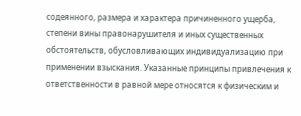содеянного, размера и характера причиненного ущерба, степени вины правонарушителя и иных существенных обстоятельств, обусловливающих индивидуализацию при применении взыскания. Указанные принципы привлечения к ответственности в равной мере относятся к физическим и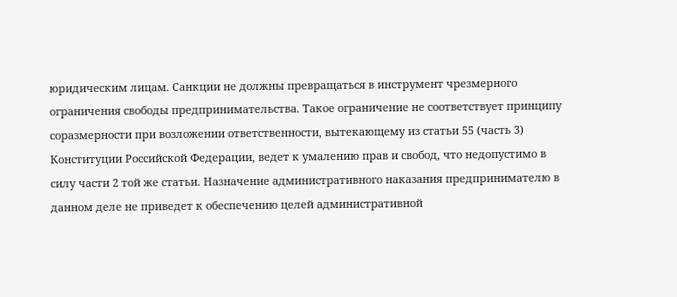юридическим лицам. Санкции не должны превращаться в инструмент чрезмерного ограничения свободы предпринимательства. Такое ограничение не соответствует принципу соразмерности при возложении ответственности, вытекающему из статьи 55 (часть 3) Конституции Российской Федерации, ведет к умалению прав и свобод, что недопустимо в силу части 2 той же статьи. Назначение административного наказания предпринимателю в данном деле не приведет к обеспечению целей административной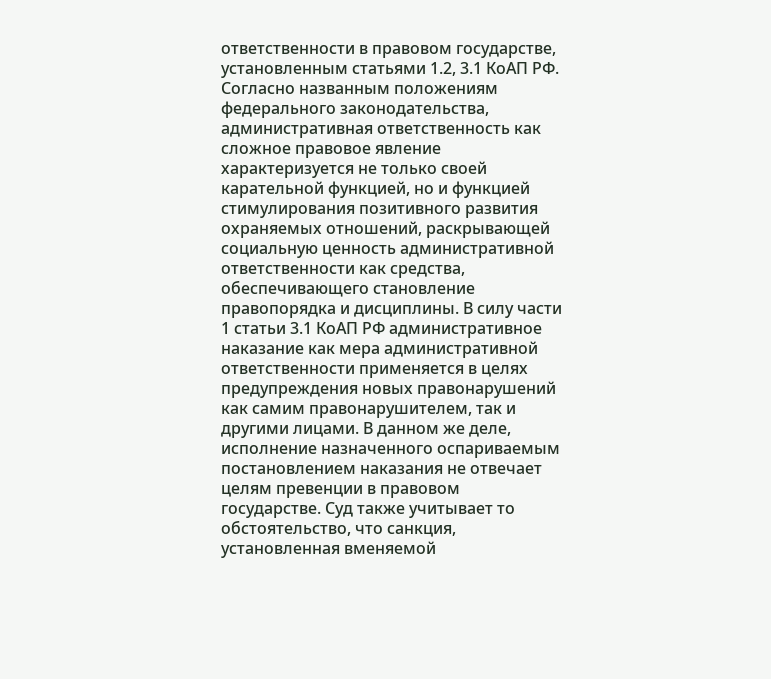ответственности в правовом государстве, установленным статьями 1.2, 3.1 КоАП РФ. Согласно названным положениям федерального законодательства, административная ответственность как сложное правовое явление характеризуется не только своей карательной функцией, но и функцией стимулирования позитивного развития охраняемых отношений, раскрывающей социальную ценность административной ответственности как средства, обеспечивающего становление правопорядка и дисциплины. В силу части 1 статьи 3.1 КоАП РФ административное наказание как мера административной ответственности применяется в целях предупреждения новых правонарушений как самим правонарушителем, так и другими лицами. В данном же деле, исполнение назначенного оспариваемым постановлением наказания не отвечает целям превенции в правовом государстве. Суд также учитывает то обстоятельство, что санкция, установленная вменяемой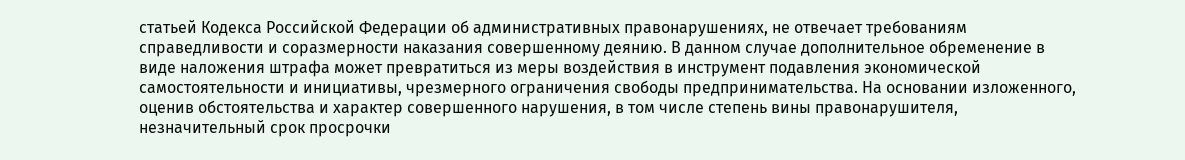статьей Кодекса Российской Федерации об административных правонарушениях, не отвечает требованиям справедливости и соразмерности наказания совершенному деянию. В данном случае дополнительное обременение в виде наложения штрафа может превратиться из меры воздействия в инструмент подавления экономической самостоятельности и инициативы, чрезмерного ограничения свободы предпринимательства. На основании изложенного, оценив обстоятельства и характер совершенного нарушения, в том числе степень вины правонарушителя, незначительный срок просрочки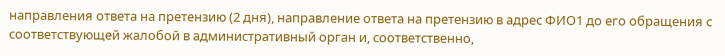направления ответа на претензию (2 дня), направление ответа на претензию в адрес ФИО1 до его обращения с соответствующей жалобой в административный орган и, соответственно,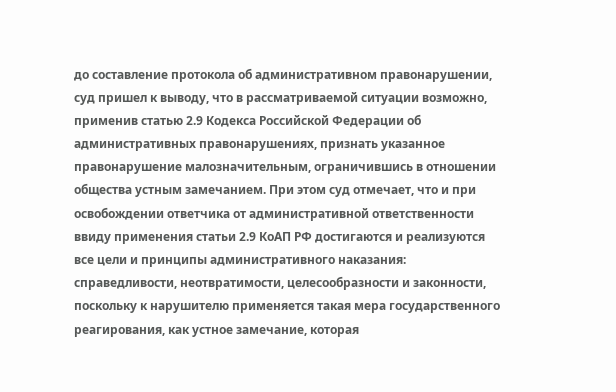до составление протокола об административном правонарушении, суд пришел к выводу, что в рассматриваемой ситуации возможно, применив статью 2.9 Кодекса Российской Федерации об административных правонарушениях, признать указанное правонарушение малозначительным, ограничившись в отношении общества устным замечанием. При этом суд отмечает, что и при освобождении ответчика от административной ответственности ввиду применения статьи 2.9 КоАП РФ достигаются и реализуются все цели и принципы административного наказания: справедливости, неотвратимости, целесообразности и законности, поскольку к нарушителю применяется такая мера государственного реагирования, как устное замечание, которая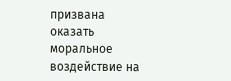призвана оказать моральное воздействие на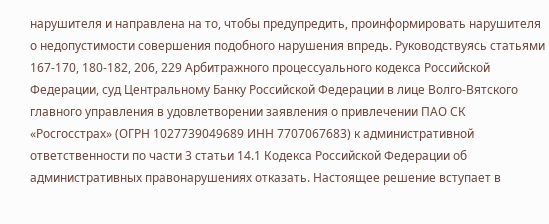нарушителя и направлена на то, чтобы предупредить, проинформировать нарушителя о недопустимости совершения подобного нарушения впредь. Руководствуясь статьями 167-170, 180-182, 206, 229 Арбитражного процессуального кодекса Российской Федерации, суд Центральному Банку Российской Федерации в лице Волго-Вятского главного управления в удовлетворении заявления о привлечении ПАО СК «Росгосстрах» (ОГРН 1027739049689 ИНН 7707067683) к административной ответственности по части 3 статьи 14.1 Кодекса Российской Федерации об административных правонарушениях отказать. Настоящее решение вступает в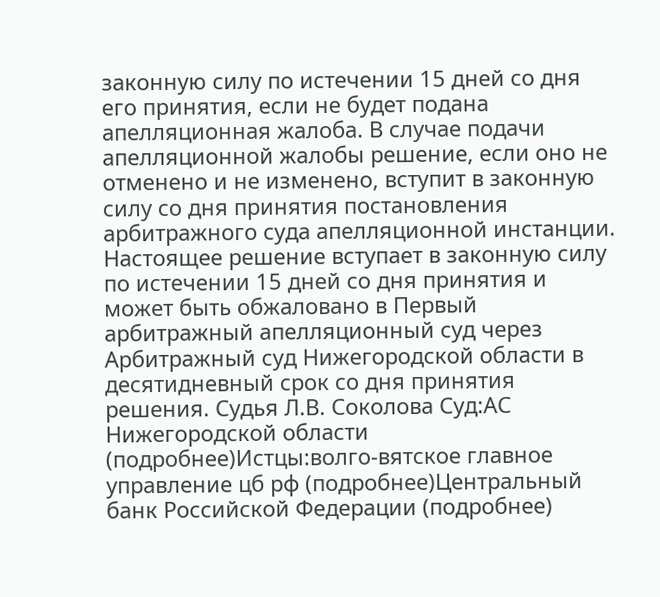законную силу по истечении 15 дней со дня его принятия, если не будет подана апелляционная жалоба. В случае подачи апелляционной жалобы решение, если оно не отменено и не изменено, вступит в законную силу со дня принятия постановления арбитражного суда апелляционной инстанции. Настоящее решение вступает в законную силу по истечении 15 дней со дня принятия и может быть обжаловано в Первый арбитражный апелляционный суд через Арбитражный суд Нижегородской области в десятидневный срок со дня принятия решения. Судья Л.В. Соколова Суд:АС Нижегородской области (подробнее)Истцы:волго-вятское главное управление цб рф (подробнее)Центральный банк Российской Федерации (подробнее)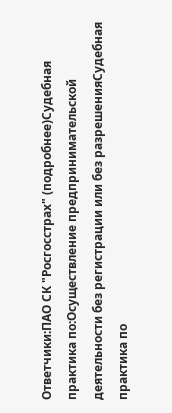Ответчики:ПАО СК "Росгосстрах" (подробнее)Судебная практика по:Осуществление предпринимательской деятельности без регистрации или без разрешенияСудебная практика по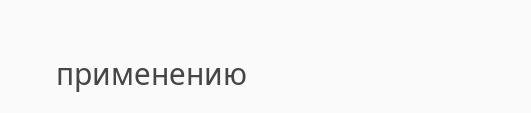применению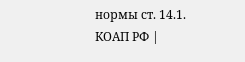нормы ст. 14.1. КОАП РФ |